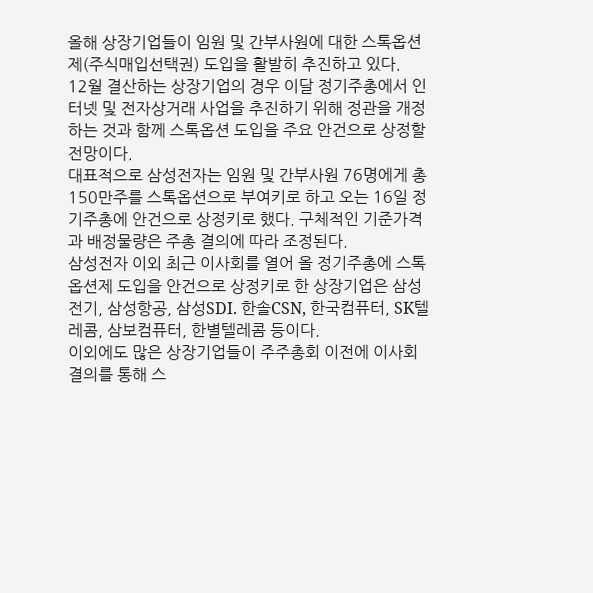올해 상장기업들이 임원 및 간부사원에 대한 스톡옵션제(주식매입선택권) 도입을 활발히 추진하고 있다.
12월 결산하는 상장기업의 경우 이달 정기주총에서 인터넷 및 전자상거래 사업을 추진하기 위해 정관을 개정하는 것과 함께 스톡옵션 도입을 주요 안건으로 상정할 전망이다.
대표적으로 삼성전자는 임원 및 간부사원 76명에게 총 150만주를 스톡옵션으로 부여키로 하고 오는 16일 정기주총에 안건으로 상정키로 했다. 구체적인 기준가격과 배정물량은 주총 결의에 따라 조정된다.
삼성전자 이외 최근 이사회를 열어 올 정기주총에 스톡옵션제 도입을 안건으로 상정키로 한 상장기업은 삼성전기, 삼성항공, 삼성SDI. 한솔CSN, 한국컴퓨터, SK텔레콤, 삼보컴퓨터, 한별텔레콤 등이다.
이외에도 많은 상장기업들이 주주총회 이전에 이사회 결의를 통해 스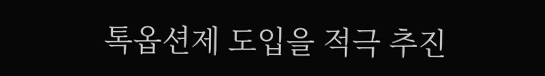톡옵션제 도입을 적극 추진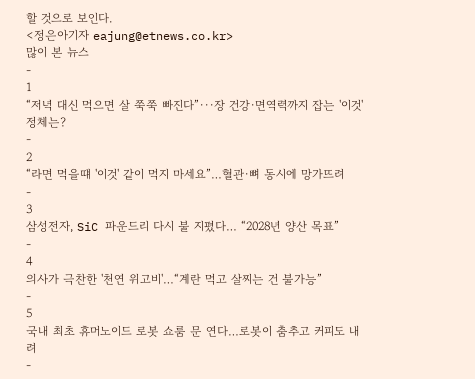할 것으로 보인다.
<정은아기자 eajung@etnews.co.kr>
많이 본 뉴스
-
1
“저녁 대신 먹으면 살 쭉쭉 빠진다”···장 건강·면역력까지 잡는 '이것' 정체는?
-
2
“라면 먹을떄 '이것' 같이 먹지 마세요”…혈관·뼈 동시에 망가뜨려
-
3
삼성전자, SiC 파운드리 다시 불 지폈다… “2028년 양산 목표”
-
4
의사가 극찬한 '천연 위고비'…“계란 먹고 살찌는 건 불가능”
-
5
국내 최초 휴머노이드 로봇 쇼룸 문 연다…로봇이 춤추고 커피도 내려
-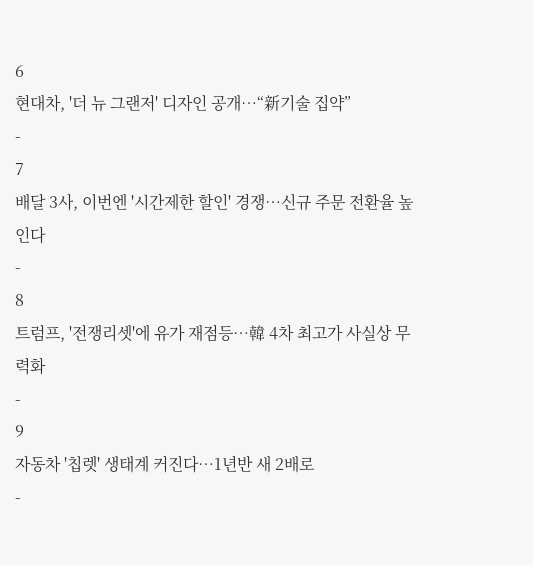6
현대차, '더 뉴 그랜저' 디자인 공개…“新기술 집약”
-
7
배달 3사, 이번엔 '시간제한 할인' 경쟁…신규 주문 전환율 높인다
-
8
트럼프, '전쟁리셋'에 유가 재점등…韓 4차 최고가 사실상 무력화
-
9
자동차 '칩렛' 생태계 커진다…1년반 새 2배로
-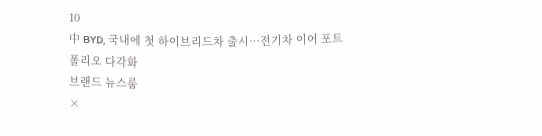10
中 BYD, 국내에 첫 하이브리드차 출시…전기차 이어 포트폴리오 다각화
브랜드 뉴스룸
×